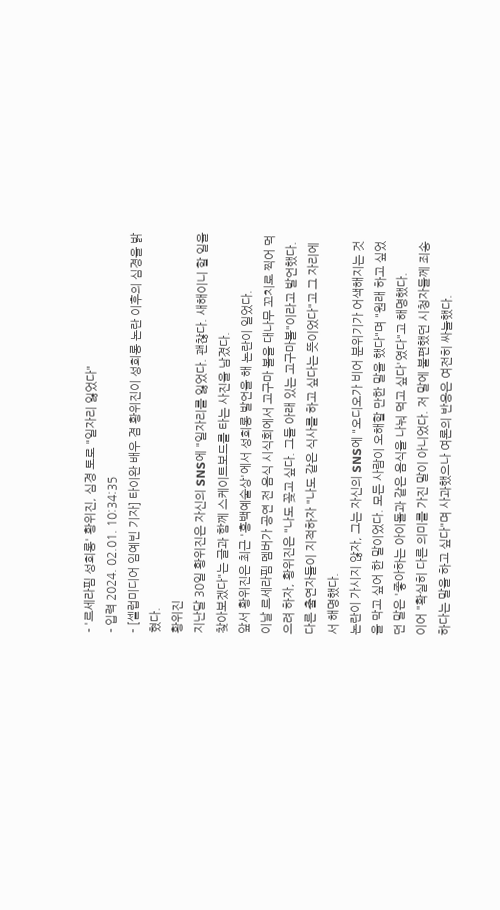- '르세라핌 성희롱' 황위진, 심경 토로 "일자리 잃었다"
- 입력 2024. 02.01. 10:34:35
- [셀럽미디어 임예빈 기자] 타이완 배우 겸 황위진이 성희롱 논란 이후의 심경을 밝혔다.
황위진
지난달 30일 황위진은 자신의 SNS에 "일자리를 잃었다. 괜찮다. 새해이니 할 일을 찾아보겠다"는 글과 함께 스케이트보드를 타는 사진을 남겼다.
앞서 황위진은 최근 '홍백예술상'에서 성희롱 발언을 해 논란이 일었다.
이날 르세라핌 멤버가 공연 전 음식 시식회에서 고구마 볼을 대나무 꼬치로 찍어 먹으려 하자, 황위진은 "나도 꽂고 싶다. 그들 아래 있는 고구마볼"이라고 발언했다. 다른 출연자들이 지적하자 "나도 같은 식사를 하고 싶다는 뜻이었다"고 그 자리에서 해명했다.
논란이 가시지 않자, 그는 자신의 SNS에 "오디오가 비어 분위기가 어색해지는 것을 막고 싶어 한 말이었다. 모든 사람이 오해할 만한 말을 했다"며 "원래 하고 싶었던 말은 '좋아하는 아이돌과 같은 음식을 나눠 먹고 싶다'였다"고 해명했다.
이어 "확실히 다른 의미를 가진 말이 아니었다. 저 말에 불편했던 시청자들께 죄송하다는 말을 하고 싶다"며 사과했으나 여론의 반응은 여전히 싸늘했다.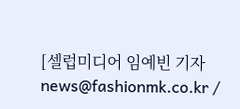[셀럽미디어 임예빈 기자 news@fashionmk.co.kr /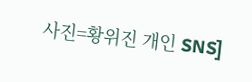사진=황위진 개인 SNS]